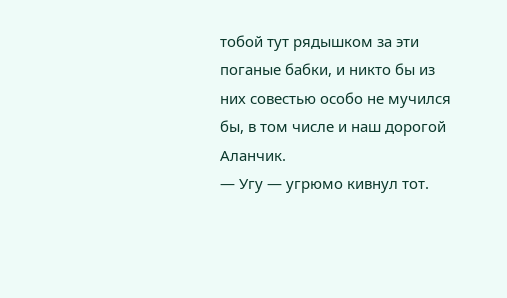тобой тут рядышком за эти поганые бабки, и никто бы из них совестью особо не мучился
бы, в том числе и наш дорогой Аланчик.
— Угу — угрюмо кивнул тот.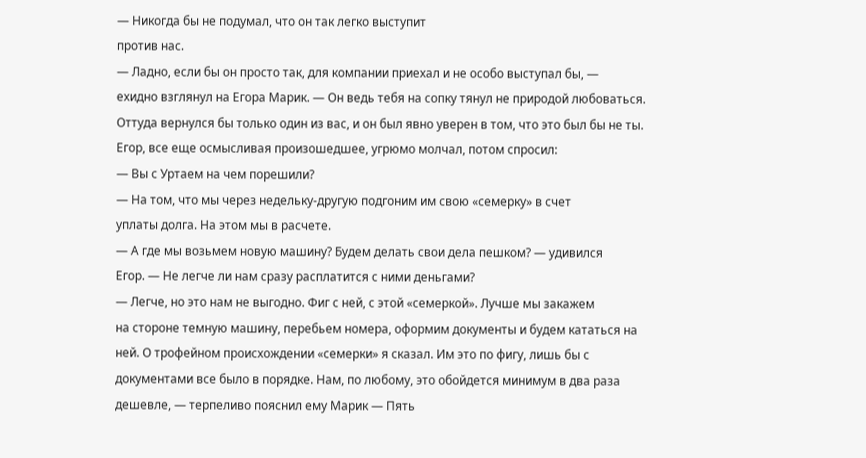— Никогда бы не подумал, что он так легко выступит
против нас.
— Ладно, если бы он просто так, для компании приехал и не особо выступал бы, —
ехидно взглянул на Егора Марик. — Он ведь тебя на сопку тянул не природой любоваться.
Оттуда вернулся бы только один из вас, и он был явно уверен в том, что это был бы не ты.
Егор, все еще осмысливая произошедшее, угрюмо молчал, потом спросил:
— Вы с Уртаем на чем порешили?
— На том, что мы через недельку-другую подгоним им свою «семерку» в счет
уплаты долга. На этом мы в расчете.
— А где мы возьмем новую машину? Будем делать свои дела пешком? — удивился
Егор. — Не легче ли нам сразу расплатится с ними деньгами?
— Легче, но это нам не выгодно. Фиг с ней, с этой «семеркой». Лучше мы закажем
на стороне темную машину, перебьем номера, оформим документы и будем кататься на
ней. О трофейном происхождении «семерки» я сказал. Им это по фигу, лишь бы с
документами все было в порядке. Нам, по любому, это обойдется минимум в два раза
дешевле, — терпеливо пояснил ему Марик — Пять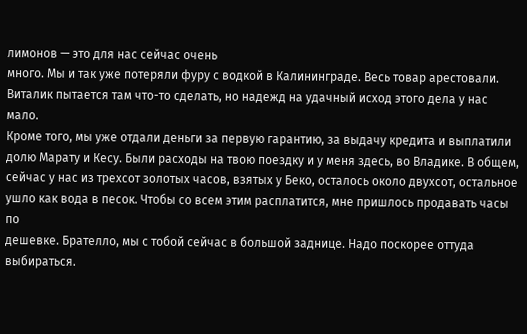лимонов — это для нас сейчас очень
много. Мы и так уже потеряли фуру с водкой в Калининграде. Весь товар арестовали.
Виталик пытается там что-то сделать, но надежд на удачный исход этого дела у нас мало.
Кроме того, мы уже отдали деньги за первую гарантию, за выдачу кредита и выплатили
долю Марату и Кесу. Были расходы на твою поездку и у меня здесь, во Владике. В общем,
сейчас у нас из трехсот золотых часов, взятых у Беко, осталось около двухсот, остальное
ушло как вода в песок. Чтобы со всем этим расплатится, мне пришлось продавать часы по
дешевке. Брателло, мы с тобой сейчас в большой заднице. Надо поскорее оттуда
выбираться.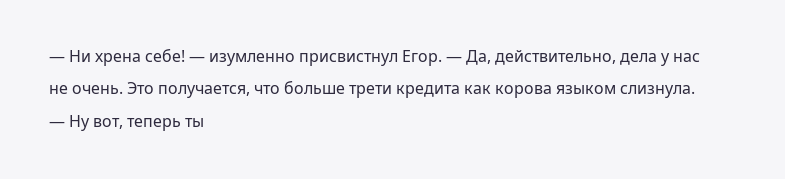— Ни хрена себе! — изумленно присвистнул Егор. — Да, действительно, дела у нас
не очень. Это получается, что больше трети кредита как корова языком слизнула.
— Ну вот, теперь ты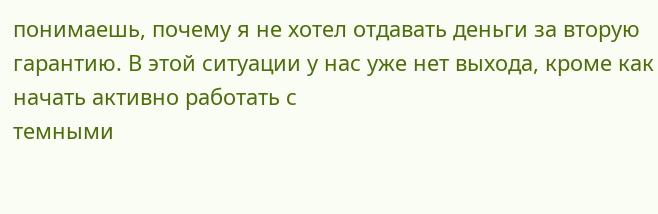понимаешь, почему я не хотел отдавать деньги за вторую
гарантию. В этой ситуации у нас уже нет выхода, кроме как начать активно работать с
темными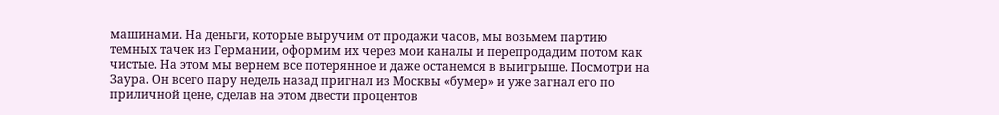машинами. На деньги, которые выручим от продажи часов, мы возьмем партию
темных тачек из Германии, оформим их через мои каналы и перепродадим потом как
чистые. На этом мы вернем все потерянное и даже останемся в выигрыше. Посмотри на
Заура. Он всего пару недель назад пригнал из Москвы «бумер» и уже загнал его по
приличной цене, сделав на этом двести процентов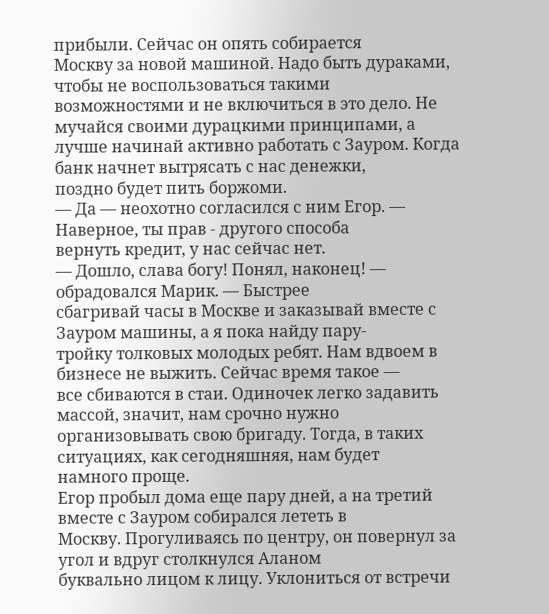прибыли. Сейчас он опять собирается
Москву за новой машиной. Надо быть дураками, чтобы не воспользоваться такими
возможностями и не включиться в это дело. Не мучайся своими дурацкими принципами, а
лучше начинай активно работать с Зауром. Когда банк начнет вытрясать с нас денежки,
поздно будет пить боржоми.
— Да — неохотно согласился с ним Егор. — Наверное, ты прав - другого способа
вернуть кредит, у нас сейчас нет.
— Дошло, слава богу! Понял, наконец! — обрадовался Марик. — Быстрее
сбагривай часы в Москве и заказывай вместе с Зауром машины, а я пока найду пару-
тройку толковых молодых ребят. Нам вдвоем в бизнесе не выжить. Сейчас время такое —
все сбиваются в стаи. Одиночек легко задавить массой, значит, нам срочно нужно
организовывать свою бригаду. Тогда, в таких ситуациях, как сегодняшняя, нам будет
намного проще.
Егор пробыл дома еще пару дней, а на третий вместе с Зауром собирался лететь в
Москву. Прогуливаясь по центру, он повернул за угол и вдруг столкнулся Аланом
буквально лицом к лицу. Уклониться от встречи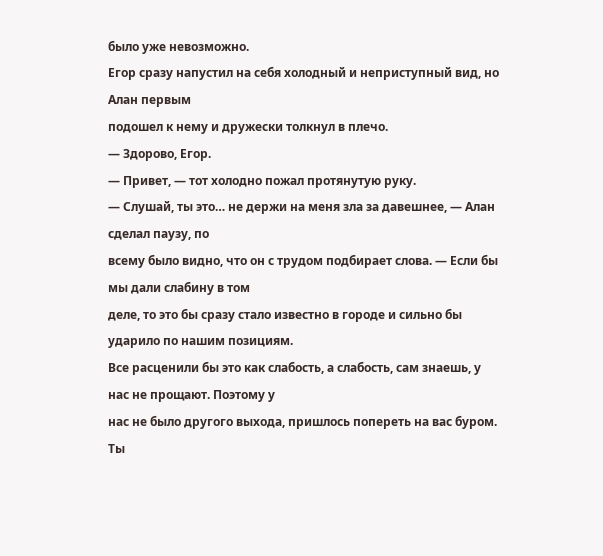было уже невозможно.
Егор сразу напустил на себя холодный и неприступный вид, но Алан первым
подошел к нему и дружески толкнул в плечо.
— Здорово, Егор.
— Привет, — тот холодно пожал протянутую руку.
— Слушай, ты это… не держи на меня зла за давешнее, — Алан сделал паузу, по
всему было видно, что он с трудом подбирает слова. — Если бы мы дали слабину в том
деле, то это бы сразу стало известно в городе и сильно бы ударило по нашим позициям.
Все расценили бы это как слабость, а слабость, сам знаешь, у нас не прощают. Поэтому у
нас не было другого выхода, пришлось попереть на вас буром. Ты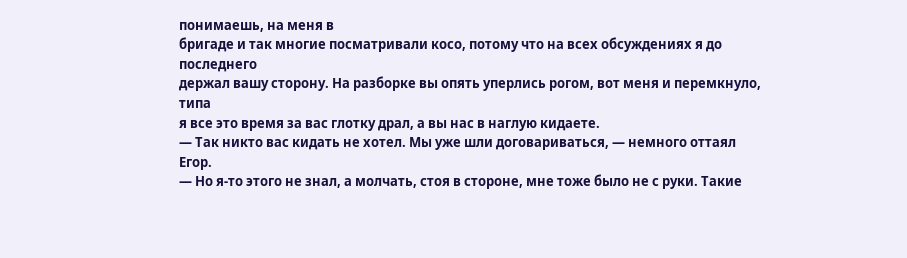понимаешь, на меня в
бригаде и так многие посматривали косо, потому что на всех обсуждениях я до последнего
держал вашу сторону. На разборке вы опять уперлись рогом, вот меня и перемкнуло, типа
я все это время за вас глотку драл, а вы нас в наглую кидаете.
— Так никто вас кидать не хотел. Мы уже шли договариваться, — немного оттаял
Егор.
— Но я-то этого не знал, а молчать, стоя в стороне, мне тоже было не с руки. Такие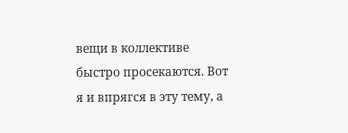вещи в коллективе быстро просекаются. Вот я и впрягся в эту тему, а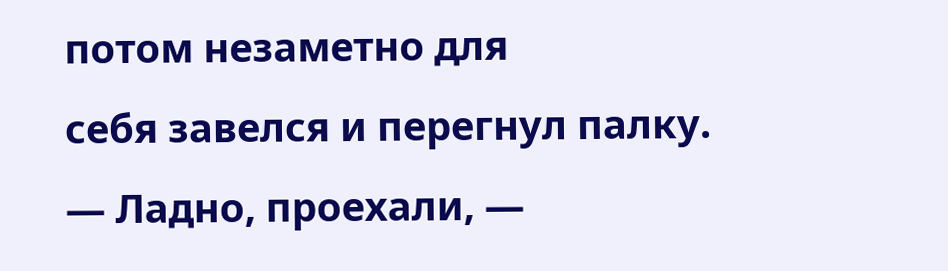потом незаметно для
себя завелся и перегнул палку.
— Ладно, проехали, —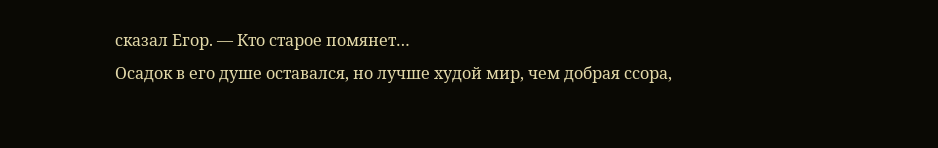сказал Егор. — Кто старое помянет…
Осадок в его душе оставался, но лучше худой мир, чем добрая ссора,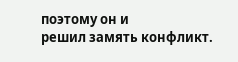поэтому он и
решил замять конфликт.